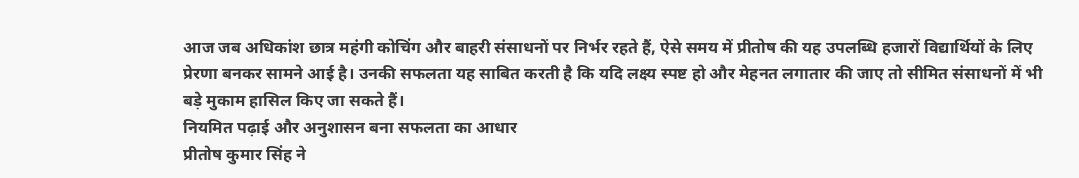आज जब अधिकांश छात्र महंगी कोचिंग और बाहरी संसाधनों पर निर्भर रहते हैं, ऐसे समय में प्रीतोष की यह उपलब्धि हजारों विद्यार्थियों के लिए प्रेरणा बनकर सामने आई है। उनकी सफलता यह साबित करती है कि यदि लक्ष्य स्पष्ट हो और मेहनत लगातार की जाए तो सीमित संसाधनों में भी बड़े मुकाम हासिल किए जा सकते हैं।
नियमित पढ़ाई और अनुशासन बना सफलता का आधार
प्रीतोष कुमार सिंह ने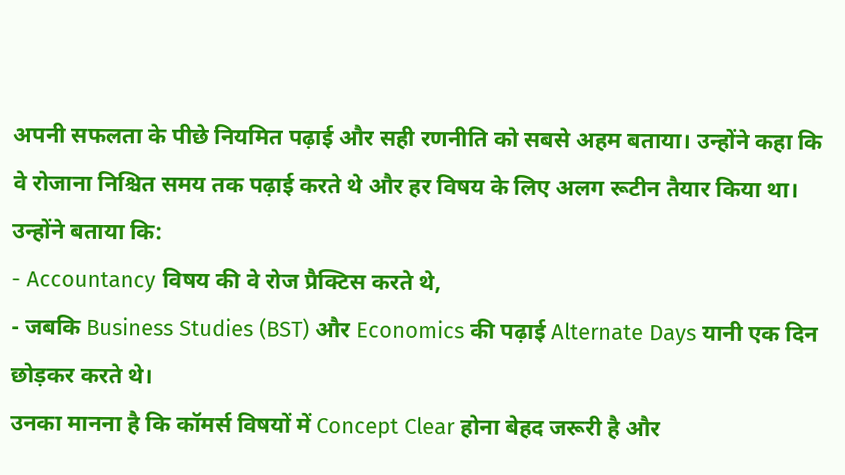अपनी सफलता के पीछे नियमित पढ़ाई और सही रणनीति को सबसे अहम बताया। उन्होंने कहा कि वे रोजाना निश्चित समय तक पढ़ाई करते थे और हर विषय के लिए अलग रूटीन तैयार किया था।
उन्होंने बताया कि:
- Accountancy विषय की वे रोज प्रैक्टिस करते थे,
- जबकि Business Studies (BST) और Economics की पढ़ाई Alternate Days यानी एक दिन छोड़कर करते थे।
उनका मानना है कि कॉमर्स विषयों में Concept Clear होना बेहद जरूरी है और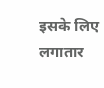इसके लिए लगातार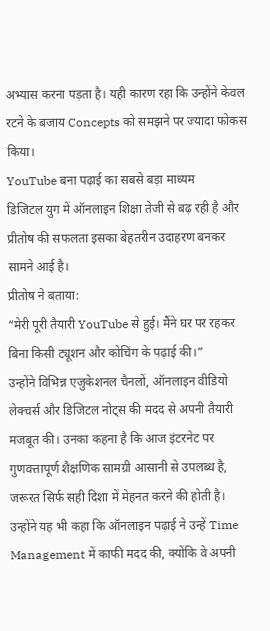अभ्यास करना पड़ता है। यही कारण रहा कि उन्होंने केवल रटने के बजाय Concepts को समझने पर ज्यादा फोकस किया।
YouTube बना पढ़ाई का सबसे बड़ा माध्यम
डिजिटल युग में ऑनलाइन शिक्षा तेजी से बढ़ रही है और प्रीतोष की सफलता इसका बेहतरीन उदाहरण बनकर सामने आई है।
प्रीतोष ने बताया:
“मेरी पूरी तैयारी YouTube से हुई। मैंने घर पर रहकर बिना किसी ट्यूशन और कोचिंग के पढ़ाई की।”
उन्होंने विभिन्न एजुकेशनल चैनलों, ऑनलाइन वीडियो लेक्चर्स और डिजिटल नोट्स की मदद से अपनी तैयारी मजबूत की। उनका कहना है कि आज इंटरनेट पर गुणवत्तापूर्ण शैक्षणिक सामग्री आसानी से उपलब्ध है, जरूरत सिर्फ सही दिशा में मेहनत करने की होती है।
उन्होंने यह भी कहा कि ऑनलाइन पढ़ाई ने उन्हें Time Management में काफी मदद की, क्योंकि वे अपनी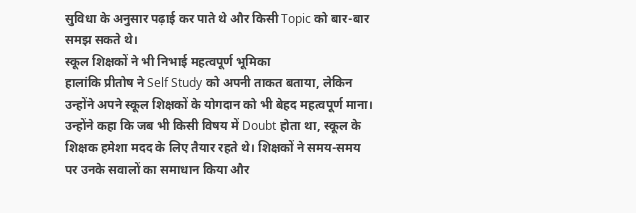सुविधा के अनुसार पढ़ाई कर पाते थे और किसी Topic को बार-बार समझ सकते थे।
स्कूल शिक्षकों ने भी निभाई महत्वपूर्ण भूमिका
हालांकि प्रीतोष ने Self Study को अपनी ताकत बताया, लेकिन उन्होंने अपने स्कूल शिक्षकों के योगदान को भी बेहद महत्वपूर्ण माना।
उन्होंने कहा कि जब भी किसी विषय में Doubt होता था, स्कूल के शिक्षक हमेशा मदद के लिए तैयार रहते थे। शिक्षकों ने समय-समय पर उनके सवालों का समाधान किया और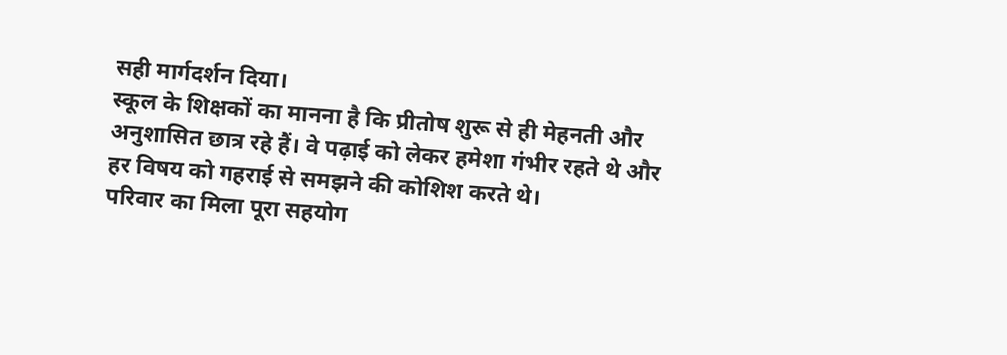सही मार्गदर्शन दिया।
स्कूल के शिक्षकों का मानना है कि प्रीतोष शुरू से ही मेहनती और अनुशासित छात्र रहे हैं। वे पढ़ाई को लेकर हमेशा गंभीर रहते थे और हर विषय को गहराई से समझने की कोशिश करते थे।
परिवार का मिला पूरा सहयोग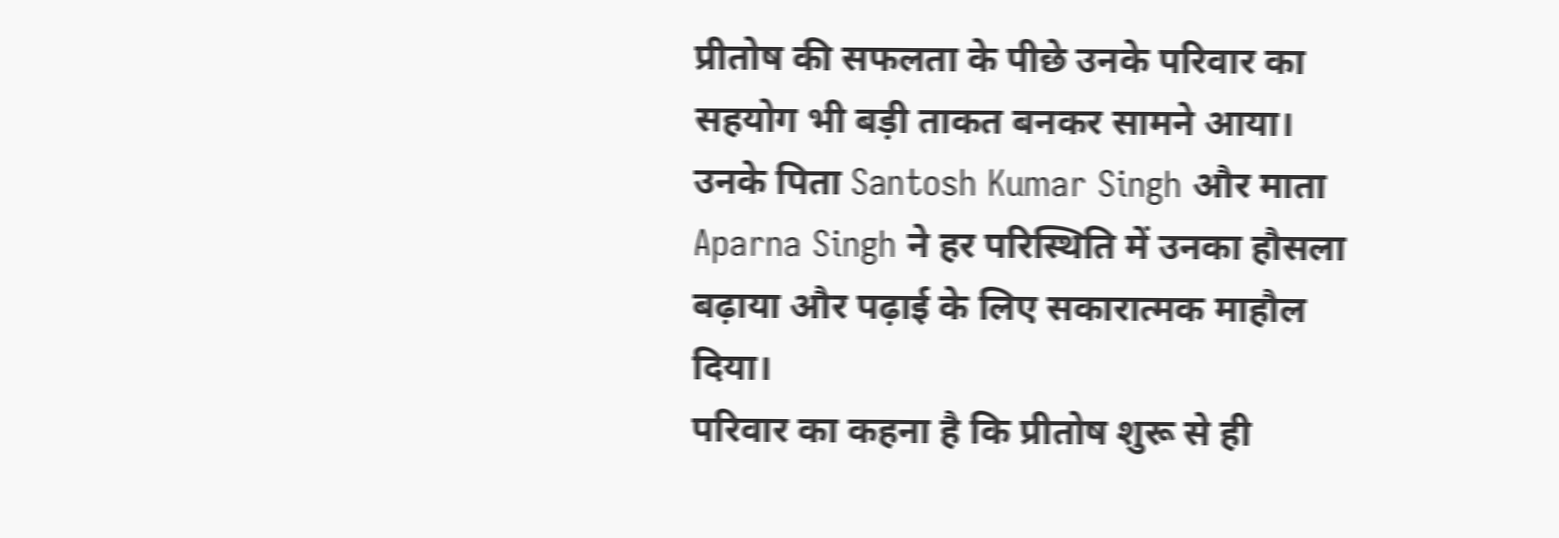प्रीतोष की सफलता के पीछे उनके परिवार का सहयोग भी बड़ी ताकत बनकर सामने आया।
उनके पिता Santosh Kumar Singh और माता Aparna Singh ने हर परिस्थिति में उनका हौसला बढ़ाया और पढ़ाई के लिए सकारात्मक माहौल दिया।
परिवार का कहना है कि प्रीतोष शुरू से ही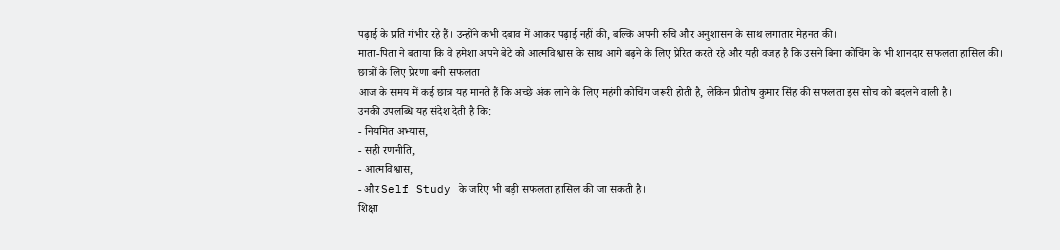पढ़ाई के प्रति गंभीर रहे हैं। उन्होंने कभी दबाव में आकर पढ़ाई नहीं की, बल्कि अपनी रुचि और अनुशासन के साथ लगातार मेहनत की।
माता-पिता ने बताया कि वे हमेशा अपने बेटे को आत्मविश्वास के साथ आगे बढ़ने के लिए प्रेरित करते रहे और यही वजह है कि उसने बिना कोचिंग के भी शानदार सफलता हासिल की।
छात्रों के लिए प्रेरणा बनी सफलता
आज के समय में कई छात्र यह मानते हैं कि अच्छे अंक लाने के लिए महंगी कोचिंग जरूरी होती है, लेकिन प्रीतोष कुमार सिंह की सफलता इस सोच को बदलने वाली है।
उनकी उपलब्धि यह संदेश देती है कि:
- नियमित अभ्यास,
- सही रणनीति,
- आत्मविश्वास,
- और Self Study के जरिए भी बड़ी सफलता हासिल की जा सकती है।
शिक्षा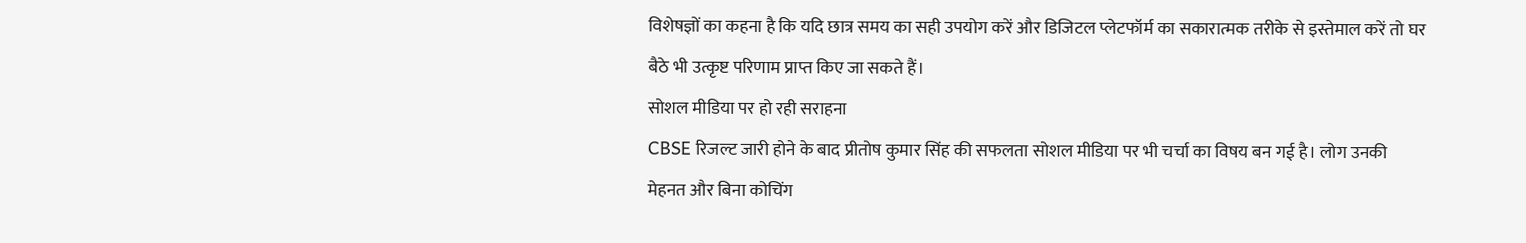विशेषज्ञों का कहना है कि यदि छात्र समय का सही उपयोग करें और डिजिटल प्लेटफॉर्म का सकारात्मक तरीके से इस्तेमाल करें तो घर बैठे भी उत्कृष्ट परिणाम प्राप्त किए जा सकते हैं।
सोशल मीडिया पर हो रही सराहना
CBSE रिजल्ट जारी होने के बाद प्रीतोष कुमार सिंह की सफलता सोशल मीडिया पर भी चर्चा का विषय बन गई है। लोग उनकी मेहनत और बिना कोचिंग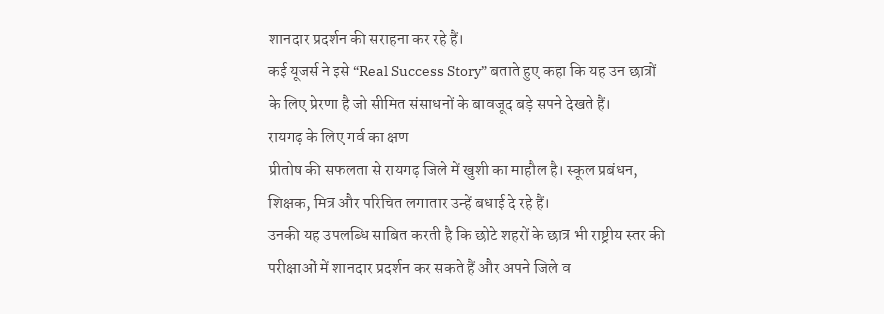शानदार प्रदर्शन की सराहना कर रहे हैं।
कई यूजर्स ने इसे “Real Success Story” बताते हुए कहा कि यह उन छात्रों के लिए प्रेरणा है जो सीमित संसाधनों के बावजूद बड़े सपने देखते हैं।
रायगढ़ के लिए गर्व का क्षण
प्रीतोष की सफलता से रायगढ़ जिले में खुशी का माहौल है। स्कूल प्रबंधन, शिक्षक, मित्र और परिचित लगातार उन्हें बधाई दे रहे हैं।
उनकी यह उपलब्धि साबित करती है कि छोटे शहरों के छात्र भी राष्ट्रीय स्तर की परीक्षाओं में शानदार प्रदर्शन कर सकते हैं और अपने जिले व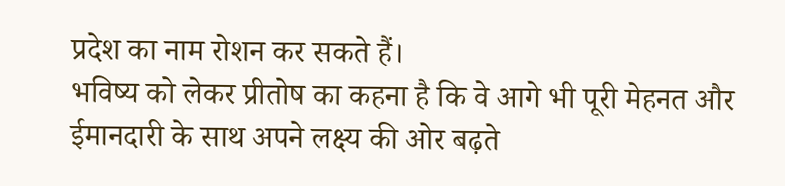प्रदेश का नाम रोशन कर सकते हैं।
भविष्य को लेकर प्रीतोष का कहना है कि वे आगे भी पूरी मेहनत और ईमानदारी के साथ अपने लक्ष्य की ओर बढ़ते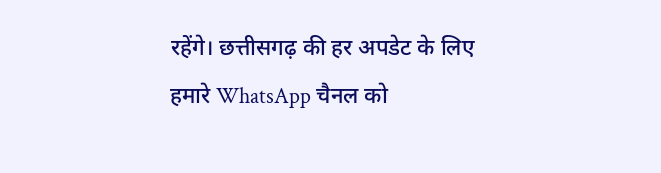रहेंगे। छत्तीसगढ़ की हर अपडेट के लिए हमारे WhatsApp चैनल को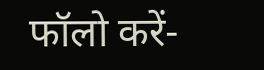फॉलो करें-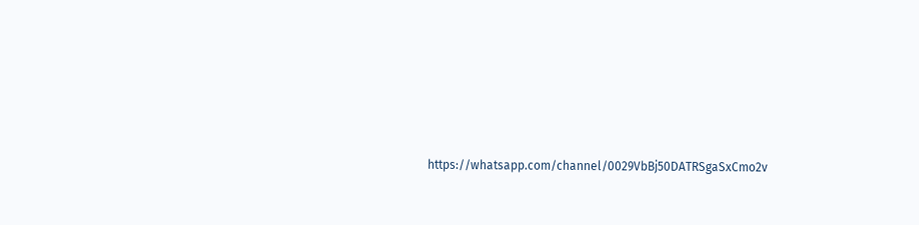https://whatsapp.com/channel/0029VbBj50DATRSgaSxCmo2v